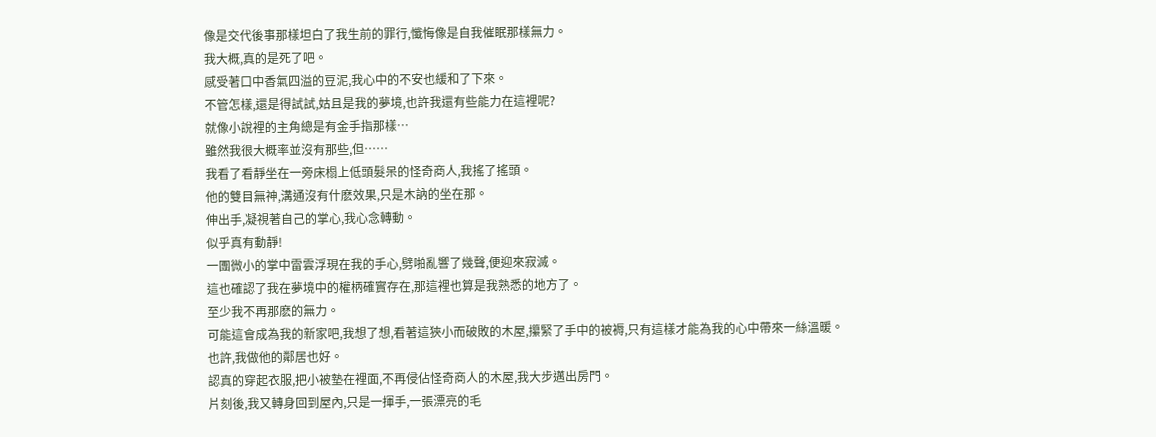像是交代後事那樣坦白了我生前的罪行,懺悔像是自我催眠那樣無力。
我大概,真的是死了吧。
感受著口中香氣四溢的豆泥,我心中的不安也緩和了下來。
不管怎樣,還是得試試,姑且是我的夢境,也許我還有些能力在這裡呢?
就像小說裡的主角總是有金手指那樣…
雖然我很大概率並沒有那些,但……
我看了看靜坐在一旁床榻上低頭髮呆的怪奇商人,我搖了搖頭。
他的雙目無神,溝通沒有什麽效果,只是木訥的坐在那。
伸出手,凝視著自己的掌心,我心念轉動。
似乎真有動靜!
一團微小的掌中雷雲浮現在我的手心,劈啪亂響了幾聲,便迎來寂滅。
這也確認了我在夢境中的權柄確實存在,那這裡也算是我熟悉的地方了。
至少我不再那麽的無力。
可能這會成為我的新家吧,我想了想,看著這狹小而破敗的木屋,攥緊了手中的被褥,只有這樣才能為我的心中帶來一絲溫暖。
也許,我做他的鄰居也好。
認真的穿起衣服,把小被墊在裡面,不再侵佔怪奇商人的木屋,我大步邁出房門。
片刻後,我又轉身回到屋內,只是一揮手,一張漂亮的毛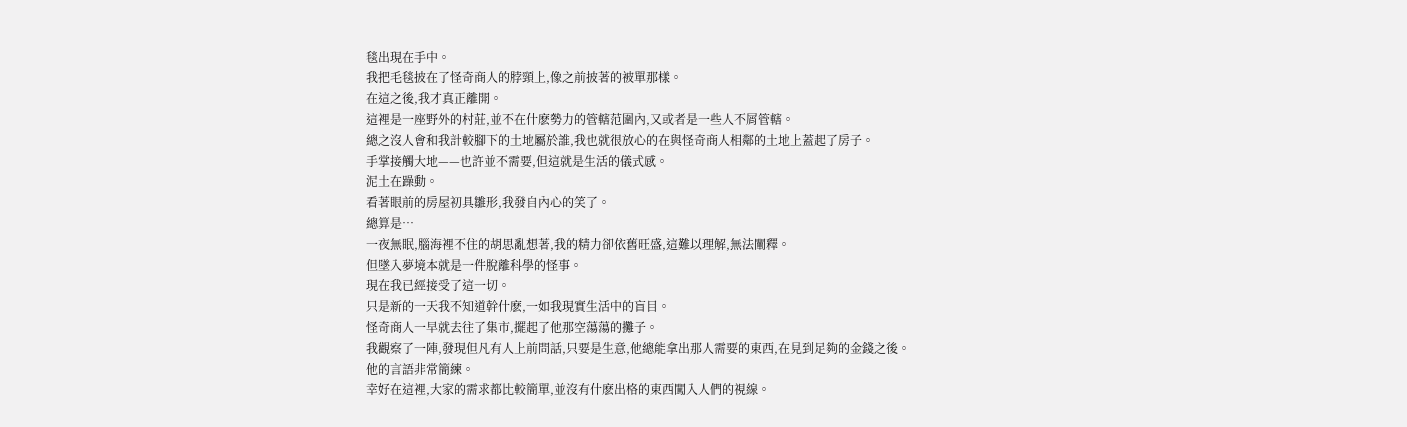毯出現在手中。
我把毛毯披在了怪奇商人的脖頸上,像之前披著的被單那樣。
在這之後,我才真正離開。
這裡是一座野外的村莊,並不在什麽勢力的管轄范圍內,又或者是一些人不屑管轄。
總之沒人會和我計較腳下的土地屬於誰,我也就很放心的在與怪奇商人相鄰的土地上蓋起了房子。
手掌接觸大地——也許並不需要,但這就是生活的儀式感。
泥土在躁動。
看著眼前的房屋初具雛形,我發自內心的笑了。
總算是…
一夜無眠,腦海裡不住的胡思亂想著,我的精力卻依舊旺盛,這難以理解,無法闡釋。
但墜入夢境本就是一件脫離科學的怪事。
現在我已經接受了這一切。
只是新的一天我不知道幹什麽,一如我現實生活中的盲目。
怪奇商人一早就去往了集市,擺起了他那空蕩蕩的攤子。
我觀察了一陣,發現但凡有人上前問話,只要是生意,他總能拿出那人需要的東西,在見到足夠的金錢之後。
他的言語非常簡練。
幸好在這裡,大家的需求都比較簡單,並沒有什麽出格的東西闖入人們的視線。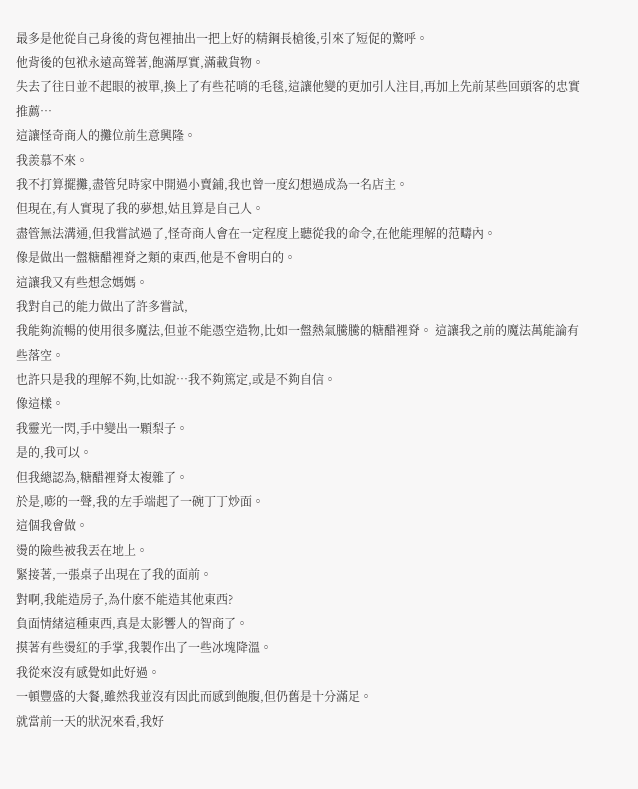最多是他從自己身後的背包裡抽出一把上好的精鋼長槍後,引來了短促的驚呼。
他背後的包袱永遠高聳著,飽滿厚實,滿載貨物。
失去了往日並不起眼的被單,換上了有些花哨的毛毯,這讓他變的更加引人注目,再加上先前某些回頭客的忠實推薦…
這讓怪奇商人的攤位前生意興隆。
我羨慕不來。
我不打算擺攤,盡管兒時家中開過小賣鋪,我也曾一度幻想過成為一名店主。
但現在,有人實現了我的夢想,姑且算是自己人。
盡管無法溝通,但我嘗試過了,怪奇商人會在一定程度上聽從我的命令,在他能理解的范疇內。
像是做出一盤糖醋裡脊之類的東西,他是不會明白的。
這讓我又有些想念媽媽。
我對自己的能力做出了許多嘗試,
我能夠流暢的使用很多魔法,但並不能憑空造物,比如一盤熱氣騰騰的糖醋裡脊。 這讓我之前的魔法萬能論有些落空。
也許只是我的理解不夠,比如說…我不夠篤定,或是不夠自信。
像這樣。
我靈光一閃,手中變出一顆梨子。
是的,我可以。
但我總認為,糖醋裡脊太複雜了。
於是,嘭的一聲,我的左手端起了一碗丁丁炒面。
這個我會做。
燙的險些被我丟在地上。
緊接著,一張桌子出現在了我的面前。
對啊,我能造房子,為什麽不能造其他東西?
負面情緒這種東西,真是太影響人的智商了。
摸著有些燙紅的手掌,我製作出了一些冰塊降溫。
我從來沒有感覺如此好過。
一頓豐盛的大餐,雖然我並沒有因此而感到飽腹,但仍舊是十分滿足。
就當前一天的狀況來看,我好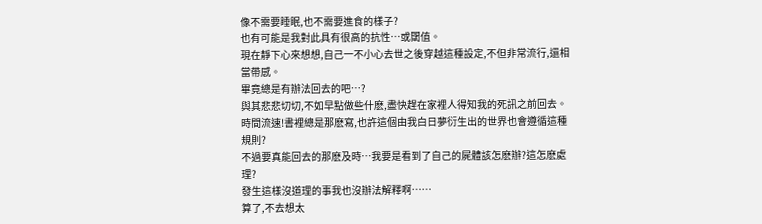像不需要睡眠,也不需要進食的樣子?
也有可能是我對此具有很高的抗性…或閾值。
現在靜下心來想想,自己一不小心去世之後穿越這種設定,不但非常流行,還相當帶感。
畢竟總是有辦法回去的吧…?
與其悲悲切切,不如早點做些什麽,盡快趕在家裡人得知我的死訊之前回去。
時間流速!書裡總是那麽寫,也許這個由我白日夢衍生出的世界也會遵循這種規則?
不過要真能回去的那麽及時…我要是看到了自己的屍體該怎麽辦?這怎麽處理?
發生這樣沒道理的事我也沒辦法解釋啊……
算了,不去想太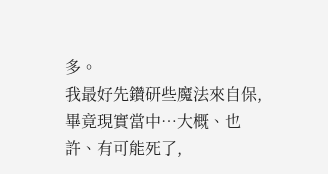多。
我最好先鑽研些魔法來自保,畢竟現實當中…大概、也許、有可能死了,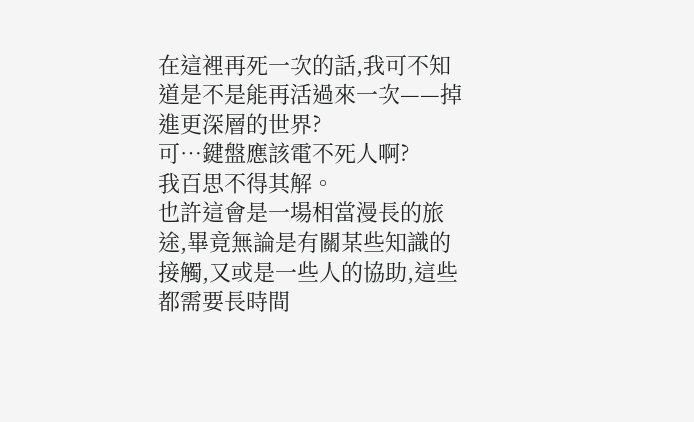在這裡再死一次的話,我可不知道是不是能再活過來一次——掉進更深層的世界?
可…鍵盤應該電不死人啊?
我百思不得其解。
也許這會是一場相當漫長的旅途,畢竟無論是有關某些知識的接觸,又或是一些人的協助,這些都需要長時間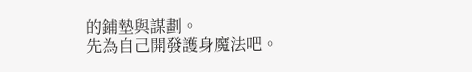的鋪墊與謀劃。
先為自己開發護身魔法吧。